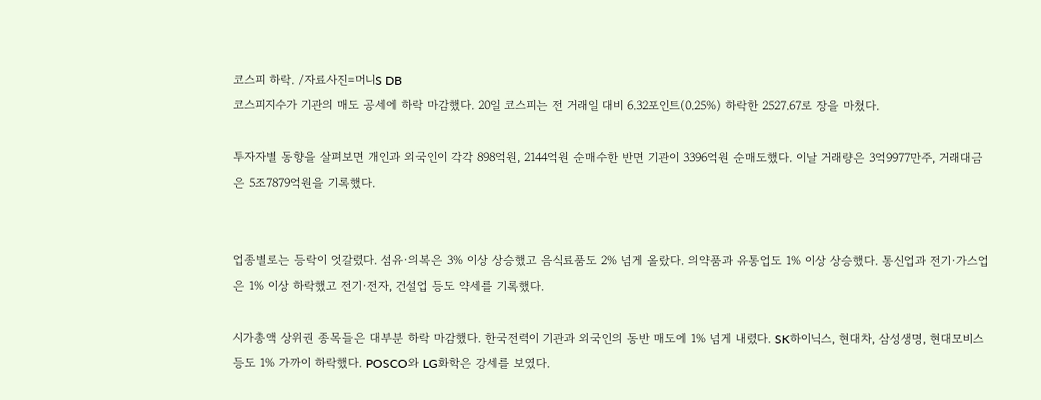코스피 하락. /자료사진=머니S DB
코스피지수가 기관의 매도 공세에 하락 마감했다. 20일 코스피는 전 거래일 대비 6.32포인트(0.25%) 하락한 2527.67로 장을 마쳤다.

투자자별 동향을 살펴보면 개인과 외국인이 각각 898억원, 2144억원 순매수한 반면 기관이 3396억원 순매도했다. 이날 거래량은 3억9977만주, 거래대금은 5조7879억원을 기록했다.


업종별로는 등락이 엇갈렸다. 섬유·의복은 3% 이상 상승했고 음식료품도 2% 넘게 올랐다. 의약품과 유통업도 1% 이상 상승했다. 통신업과 전기·가스업은 1% 이상 하락했고 전기·전자, 건설업 등도 약세를 기록했다.

시가총액 상위권 종목들은 대부분 하락 마감했다. 한국전력이 기관과 외국인의 동반 매도에 1% 넘게 내렸다. SK하이닉스, 현대차, 삼성생명, 현대모비스 등도 1% 가까이 하락했다. POSCO와 LG화학은 강세를 보였다.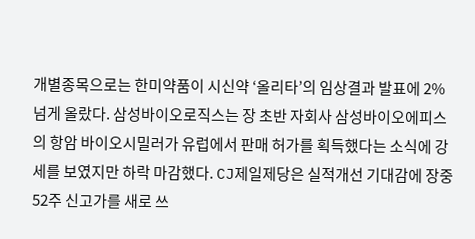개별종목으로는 한미약품이 시신약 ‘올리타’의 임상결과 발표에 2% 넘게 올랐다. 삼성바이오로직스는 장 초반 자회사 삼성바이오에피스의 항암 바이오시밀러가 유럽에서 판매 허가를 획득했다는 소식에 강세를 보였지만 하락 마감했다. CJ제일제당은 실적개선 기대감에 장중 52주 신고가를 새로 쓰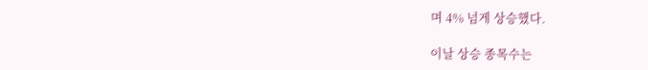며 4% 넘게 상승했다.

이날 상승 종목수는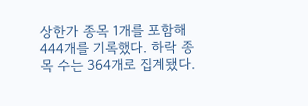상한가 종목 1개를 포함해 444개를 기록했다. 하락 종목 수는 364개로 집계됐다.